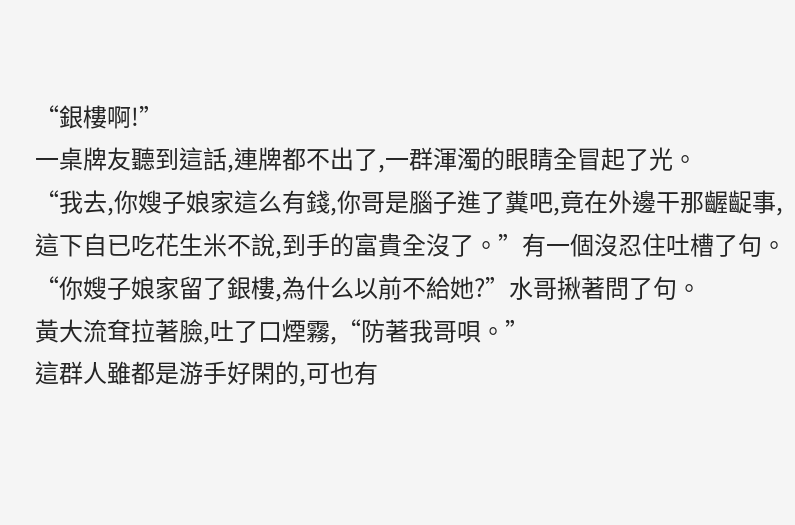“銀樓啊!”
一桌牌友聽到這話,連牌都不出了,一群渾濁的眼睛全冒起了光。
“我去,你嫂子娘家這么有錢,你哥是腦子進了糞吧,竟在外邊干那齷齪事,這下自已吃花生米不說,到手的富貴全沒了。”有一個沒忍住吐槽了句。
“你嫂子娘家留了銀樓,為什么以前不給她?”水哥揪著問了句。
黃大流耷拉著臉,吐了口煙霧,“防著我哥唄。”
這群人雖都是游手好閑的,可也有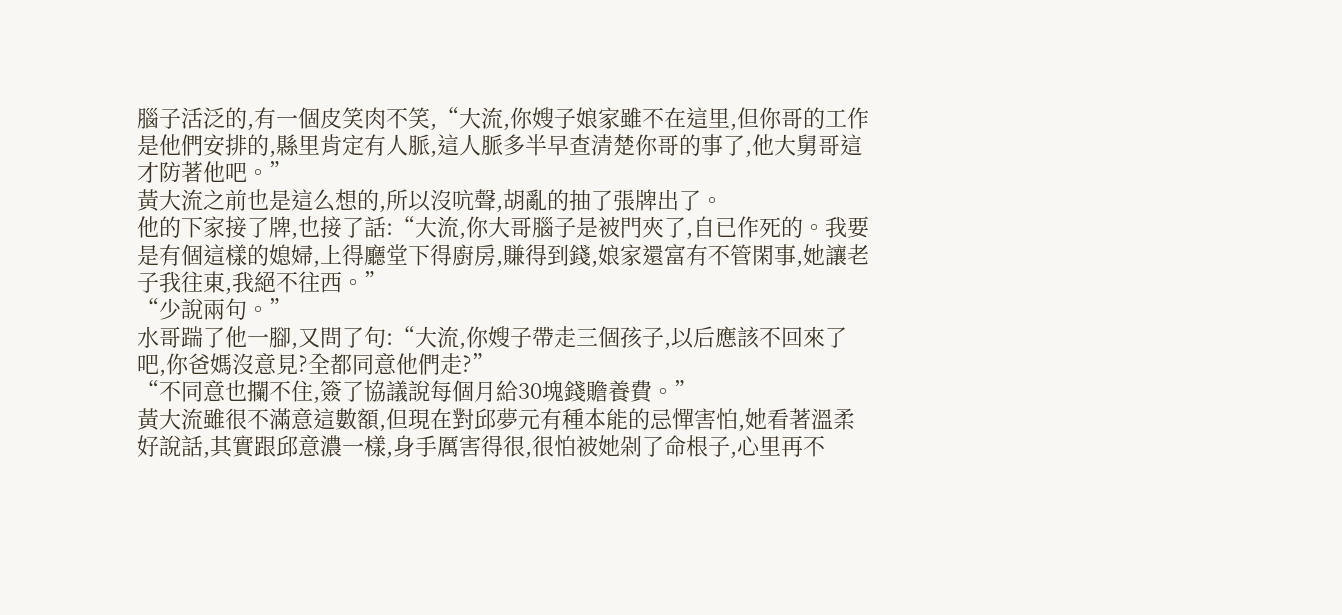腦子活泛的,有一個皮笑肉不笑,“大流,你嫂子娘家雖不在這里,但你哥的工作是他們安排的,縣里肯定有人脈,這人脈多半早查清楚你哥的事了,他大舅哥這才防著他吧。”
黃大流之前也是這么想的,所以沒吭聲,胡亂的抽了張牌出了。
他的下家接了牌,也接了話:“大流,你大哥腦子是被門夾了,自已作死的。我要是有個這樣的媳婦,上得廳堂下得廚房,賺得到錢,娘家還富有不管閑事,她讓老子我往東,我絕不往西。”
“少說兩句。”
水哥踹了他一腳,又問了句:“大流,你嫂子帶走三個孩子,以后應該不回來了吧,你爸媽沒意見?全都同意他們走?”
“不同意也攔不住,簽了協議說每個月給30塊錢贍養費。”
黃大流雖很不滿意這數額,但現在對邱夢元有種本能的忌憚害怕,她看著溫柔好說話,其實跟邱意濃一樣,身手厲害得很,很怕被她剁了命根子,心里再不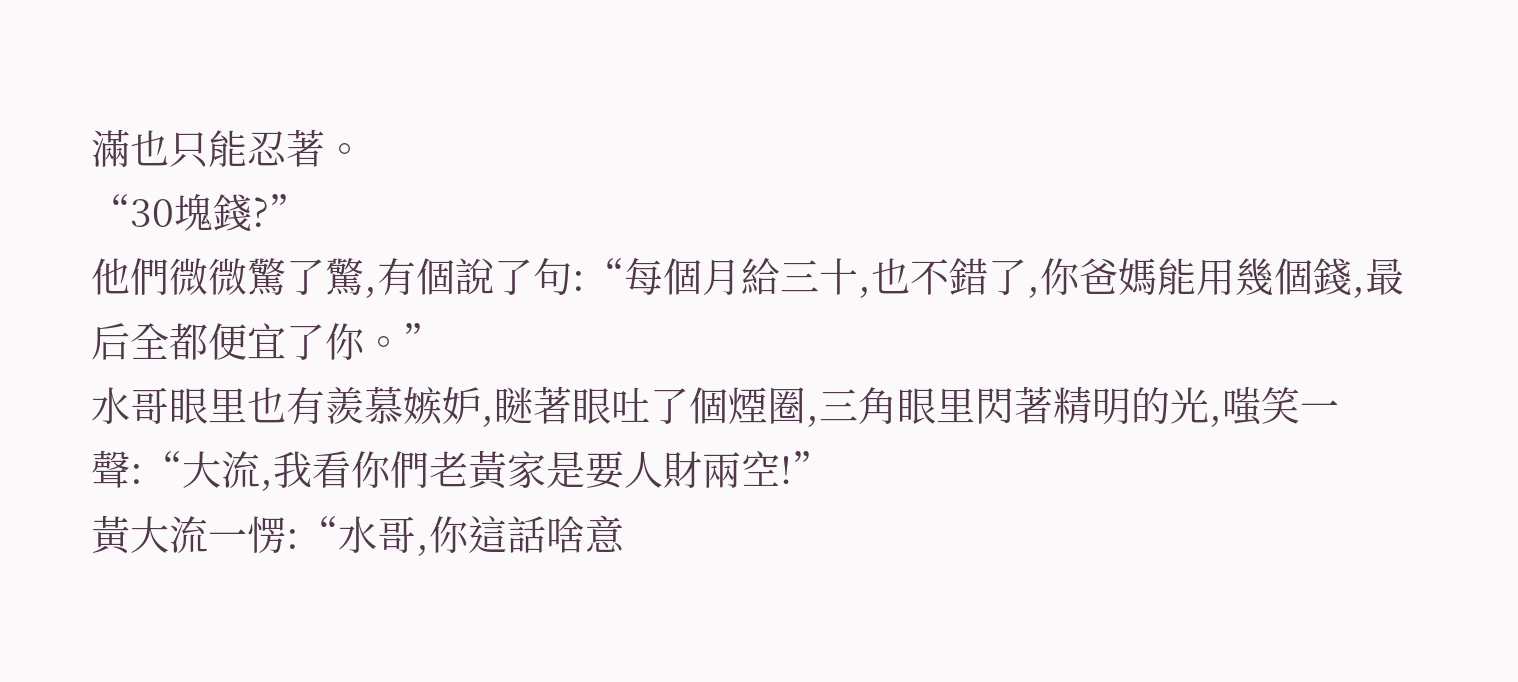滿也只能忍著。
“30塊錢?”
他們微微驚了驚,有個說了句:“每個月給三十,也不錯了,你爸媽能用幾個錢,最后全都便宜了你。”
水哥眼里也有羨慕嫉妒,瞇著眼吐了個煙圈,三角眼里閃著精明的光,嗤笑一聲:“大流,我看你們老黃家是要人財兩空!”
黃大流一愣:“水哥,你這話啥意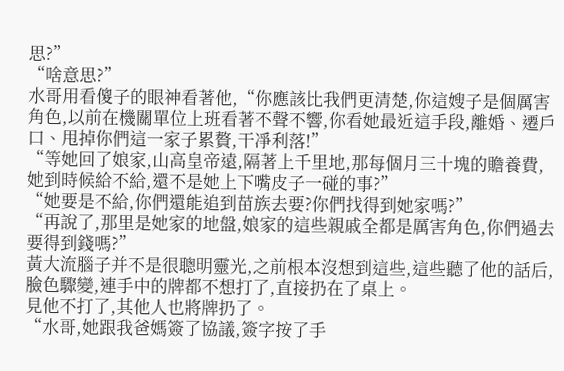思?”
“啥意思?”
水哥用看傻子的眼神看著他,“你應該比我們更清楚,你這嫂子是個厲害角色,以前在機關單位上班看著不聲不響,你看她最近這手段,離婚、遷戶口、甩掉你們這一家子累贅,干凈利落!”
“等她回了娘家,山高皇帝遠,隔著上千里地,那每個月三十塊的贍養費,她到時候給不給,還不是她上下嘴皮子一碰的事?”
“她要是不給,你們還能追到苗族去要?你們找得到她家嗎?”
“再說了,那里是她家的地盤,娘家的這些親戚全都是厲害角色,你們過去要得到錢嗎?”
黃大流腦子并不是很聰明靈光,之前根本沒想到這些,這些聽了他的話后,臉色驟變,連手中的牌都不想打了,直接扔在了桌上。
見他不打了,其他人也將牌扔了。
“水哥,她跟我爸媽簽了協議,簽字按了手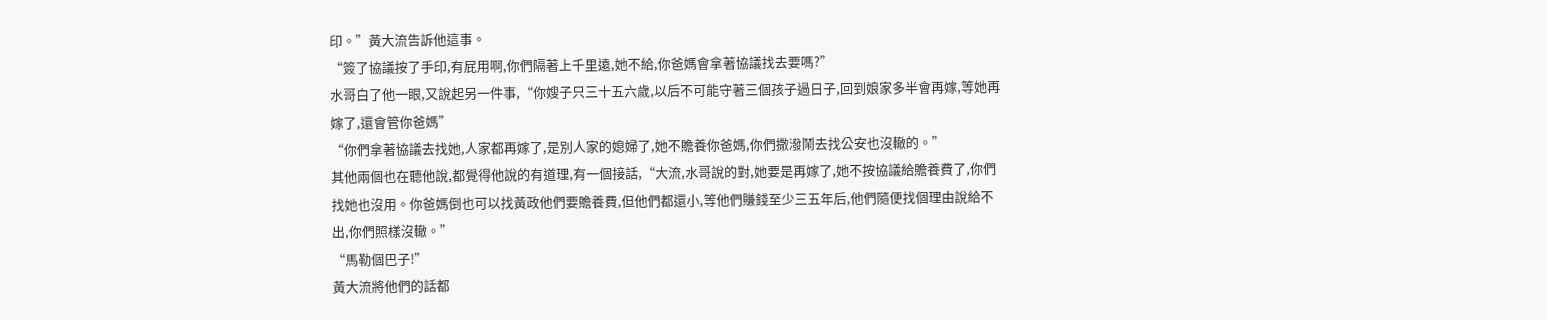印。”黃大流告訴他這事。
“簽了協議按了手印,有屁用啊,你們隔著上千里遠,她不給,你爸媽會拿著協議找去要嗎?”
水哥白了他一眼,又說起另一件事,“你嫂子只三十五六歲,以后不可能守著三個孩子過日子,回到娘家多半會再嫁,等她再嫁了,還會管你爸媽”
“你們拿著協議去找她,人家都再嫁了,是別人家的媳婦了,她不贍養你爸媽,你們撒潑鬧去找公安也沒轍的。”
其他兩個也在聽他說,都覺得他說的有道理,有一個接話,“大流,水哥說的對,她要是再嫁了,她不按協議給贍養費了,你們找她也沒用。你爸媽倒也可以找黃政他們要贍養費,但他們都還小,等他們賺錢至少三五年后,他們隨便找個理由說給不出,你們照樣沒轍。”
“馬勒個巴子!”
黃大流將他們的話都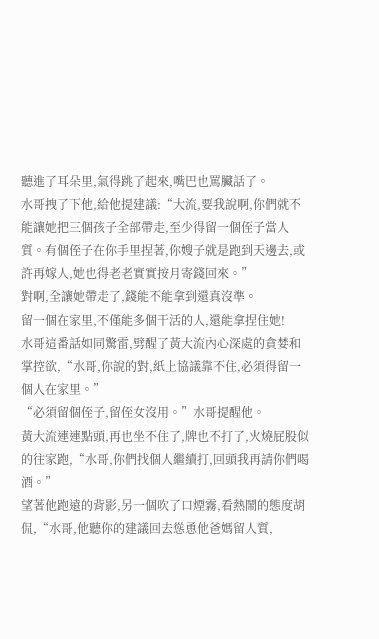聽進了耳朵里,氣得跳了起來,嘴巴也罵臟話了。
水哥拽了下他,給他提建議:“大流,要我說啊,你們就不能讓她把三個孩子全部帶走,至少得留一個侄子當人質。有個侄子在你手里捏著,你嫂子就是跑到天邊去,或許再嫁人,她也得老老實實按月寄錢回來。”
對啊,全讓她帶走了,錢能不能拿到還真沒準。
留一個在家里,不僅能多個干活的人,還能拿捏住她!
水哥這番話如同驚雷,劈醒了黃大流內心深處的貪婪和掌控欲,“水哥,你說的對,紙上協議靠不住,必須得留一個人在家里。”
“必須留個侄子,留侄女沒用。”水哥提醒他。
黃大流連連點頭,再也坐不住了,牌也不打了,火燒屁股似的往家跑,“水哥,你們找個人繼續打,回頭我再請你們喝酒。”
望著他跑遠的背影,另一個吹了口煙霧,看熱鬧的態度胡侃,“水哥,他聽你的建議回去慫恿他爸媽留人質,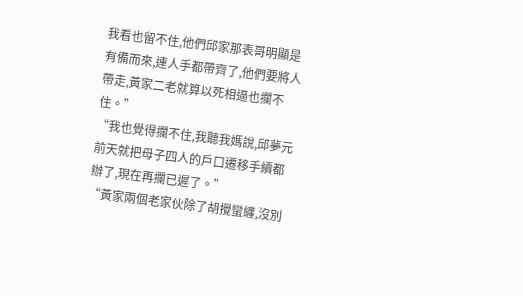我看也留不住,他們邱家那表哥明顯是有備而來,連人手都帶齊了,他們要將人帶走,黃家二老就算以死相逼也攔不住。”
“我也覺得攔不住,我聽我媽說,邱夢元前天就把母子四人的戶口遷移手續都辦了,現在再攔已遲了。”
“黃家兩個老家伙除了胡攪蠻纏,沒別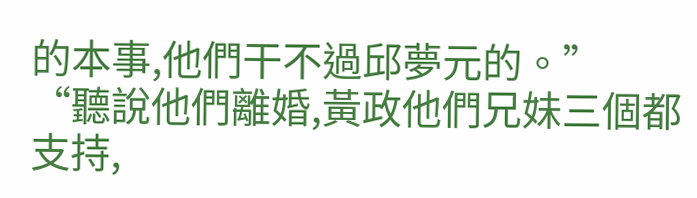的本事,他們干不過邱夢元的。”
“聽說他們離婚,黃政他們兄妹三個都支持,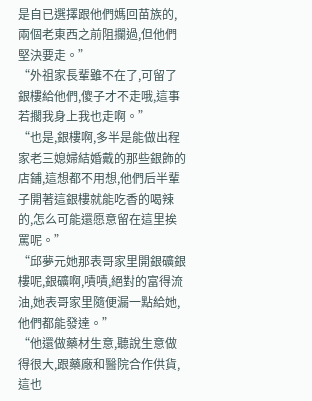是自已選擇跟他們媽回苗族的,兩個老東西之前阻攔過,但他們堅決要走。”
“外祖家長輩雖不在了,可留了銀樓給他們,傻子才不走哦,這事若擱我身上我也走啊。”
“也是,銀樓啊,多半是能做出程家老三媳婦結婚戴的那些銀飾的店鋪,這想都不用想,他們后半輩子開著這銀樓就能吃香的喝辣的,怎么可能還愿意留在這里挨罵呢。”
“邱夢元她那表哥家里開銀礦銀樓呢,銀礦啊,嘖嘖,絕對的富得流油,她表哥家里隨便漏一點給她,他們都能發達。”
“他還做藥材生意,聽說生意做得很大,跟藥廠和醫院合作供貨,這也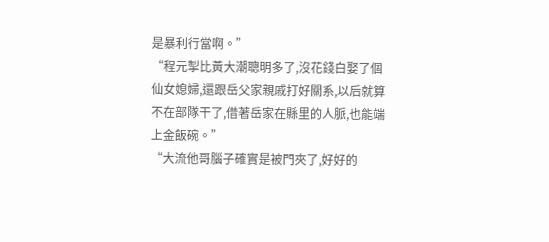是暴利行當啊。”
“程元掣比黃大潮聰明多了,沒花錢白娶了個仙女媳婦,還跟岳父家親戚打好關系,以后就算不在部隊干了,借著岳家在縣里的人脈,也能端上金飯碗。”
“大流他哥腦子確實是被門夾了,好好的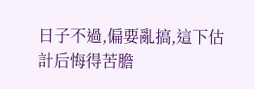日子不過,偏要亂搞,這下估計后悔得苦膽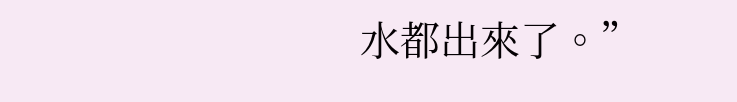水都出來了。”